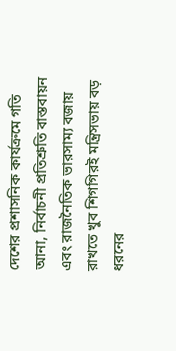দেশের প্রশাসনিক কার্যক্রমে গতি আনা, নির্বাচনী প্রতিশ্রুতি বাস্তবায়ন এবং রাজনৈতিক ভারসাম্য বজায় রাখতে খুব শিগগিরই মন্ত্রিসভায় বড় ধরনের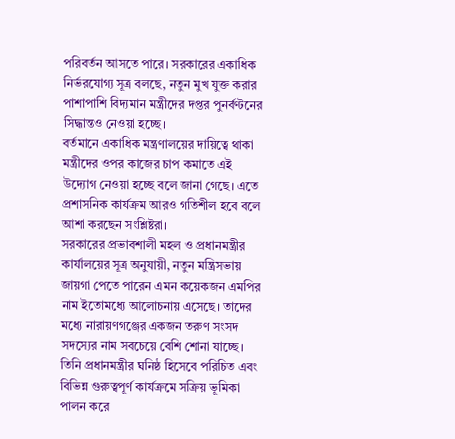পরিবর্তন আসতে পারে। সরকারের একাধিক নির্ভরযোগ্য সূত্র বলছে, নতুন মুখ যুক্ত করার পাশাপাশি বিদ্যমান মন্ত্রীদের দপ্তর পুনর্বণ্টনের সিদ্ধান্তও নেওয়া হচ্ছে।
বর্তমানে একাধিক মন্ত্রণালয়ের দায়িত্বে থাকা মন্ত্রীদের ওপর কাজের চাপ কমাতে এই উদ্যোগ নেওয়া হচ্ছে বলে জানা গেছে। এতে প্রশাসনিক কার্যক্রম আরও গতিশীল হবে বলে আশা করছেন সংশ্লিষ্টরা।
সরকারের প্রভাবশালী মহল ও প্রধানমন্ত্রীর কার্যালয়ের সূত্র অনুযায়ী, নতুন মন্ত্রিসভায় জায়গা পেতে পারেন এমন কয়েকজন এমপির নাম ইতোমধ্যে আলোচনায় এসেছে। তাদের মধ্যে নারায়ণগঞ্জের একজন তরুণ সংসদ সদস্যের নাম সবচেয়ে বেশি শোনা যাচ্ছে। তিনি প্রধানমন্ত্রীর ঘনিষ্ঠ হিসেবে পরিচিত এবং বিভিন্ন গুরুত্বপূর্ণ কার্যক্রমে সক্রিয় ভূমিকা পালন করে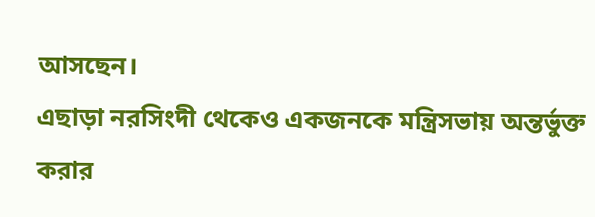আসছেন।
এছাড়া নরসিংদী থেকেও একজনকে মন্ত্রিসভায় অন্তর্ভুক্ত করার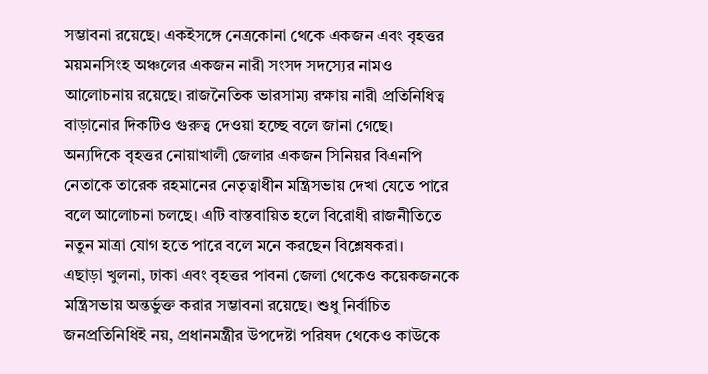সম্ভাবনা রয়েছে। একইসঙ্গে নেত্রকোনা থেকে একজন এবং বৃহত্তর ময়মনসিংহ অঞ্চলের একজন নারী সংসদ সদস্যের নামও আলোচনায় রয়েছে। রাজনৈতিক ভারসাম্য রক্ষায় নারী প্রতিনিধিত্ব বাড়ানোর দিকটিও গুরুত্ব দেওয়া হচ্ছে বলে জানা গেছে।
অন্যদিকে বৃহত্তর নোয়াখালী জেলার একজন সিনিয়র বিএনপি নেতাকে তারেক রহমানের নেতৃত্বাধীন মন্ত্রিসভায় দেখা যেতে পারে বলে আলোচনা চলছে। এটি বাস্তবায়িত হলে বিরোধী রাজনীতিতে নতুন মাত্রা যোগ হতে পারে বলে মনে করছেন বিশ্লেষকরা।
এছাড়া খুলনা, ঢাকা এবং বৃহত্তর পাবনা জেলা থেকেও কয়েকজনকে মন্ত্রিসভায় অন্তর্ভুক্ত করার সম্ভাবনা রয়েছে। শুধু নির্বাচিত জনপ্রতিনিধিই নয়, প্রধানমন্ত্রীর উপদেষ্টা পরিষদ থেকেও কাউকে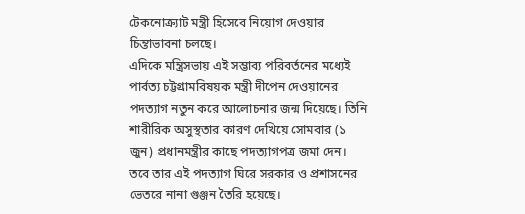টেকনোক্র্যাট মন্ত্রী হিসেবে নিয়োগ দেওয়ার চিন্তাভাবনা চলছে।
এদিকে মন্ত্রিসভায় এই সম্ভাব্য পরিবর্তনের মধ্যেই পার্বত্য চট্টগ্রামবিষয়ক মন্ত্রী দীপেন দেওয়ানের পদত্যাগ নতুন করে আলোচনার জন্ম দিয়েছে। তিনি শারীরিক অসুস্থতার কারণ দেখিয়ে সোমবার (১ জুন) প্রধানমন্ত্রীর কাছে পদত্যাগপত্র জমা দেন। তবে তার এই পদত্যাগ ঘিরে সরকার ও প্রশাসনের ভেতরে নানা গুঞ্জন তৈরি হয়েছে।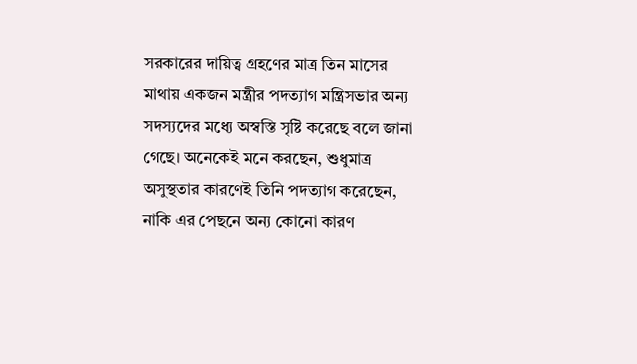সরকারের দায়িত্ব গ্রহণের মাত্র তিন মাসের মাথায় একজন মন্ত্রীর পদত্যাগ মন্ত্রিসভার অন্য সদস্যদের মধ্যে অস্বস্তি সৃষ্টি করেছে বলে জানা গেছে। অনেকেই মনে করছেন, শুধুমাত্র অসুস্থতার কারণেই তিনি পদত্যাগ করেছেন, নাকি এর পেছনে অন্য কোনো কারণ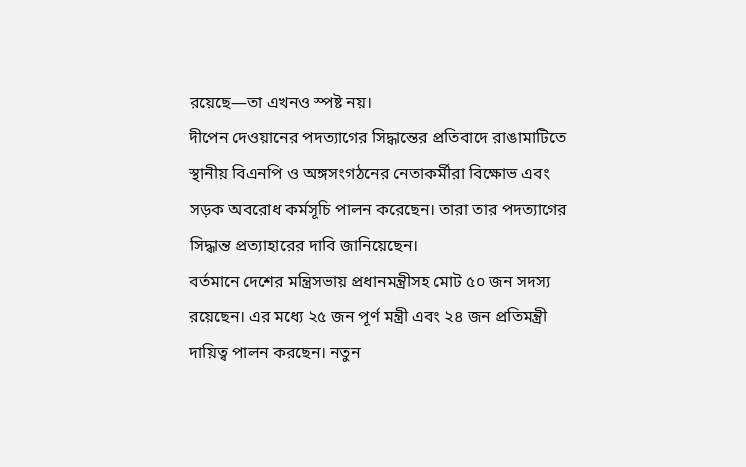রয়েছে—তা এখনও স্পষ্ট নয়।
দীপেন দেওয়ানের পদত্যাগের সিদ্ধান্তের প্রতিবাদে রাঙামাটিতে স্থানীয় বিএনপি ও অঙ্গসংগঠনের নেতাকর্মীরা বিক্ষোভ এবং সড়ক অবরোধ কর্মসূচি পালন করেছেন। তারা তার পদত্যাগের সিদ্ধান্ত প্রত্যাহারের দাবি জানিয়েছেন।
বর্তমানে দেশের মন্ত্রিসভায় প্রধানমন্ত্রীসহ মোট ৫০ জন সদস্য রয়েছেন। এর মধ্যে ২৫ জন পূর্ণ মন্ত্রী এবং ২৪ জন প্রতিমন্ত্রী দায়িত্ব পালন করছেন। নতুন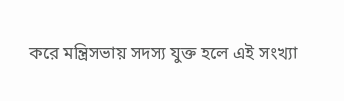করে মন্ত্রিসভায় সদস্য যুক্ত হলে এই সংখ্যা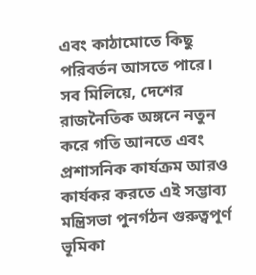এবং কাঠামোতে কিছু পরিবর্তন আসতে পারে।
সব মিলিয়ে, দেশের রাজনৈতিক অঙ্গনে নতুন করে গতি আনতে এবং প্রশাসনিক কার্যক্রম আরও কার্যকর করতে এই সম্ভাব্য মন্ত্রিসভা পুনর্গঠন গুরুত্বপূর্ণ ভূমিকা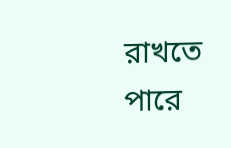রাখতে পারে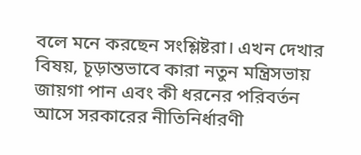বলে মনে করছেন সংশ্লিষ্টরা। এখন দেখার বিষয়, চূড়ান্তভাবে কারা নতুন মন্ত্রিসভায় জায়গা পান এবং কী ধরনের পরিবর্তন আসে সরকারের নীতিনির্ধারণী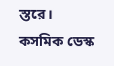স্তরে।
কসমিক ডেস্ক